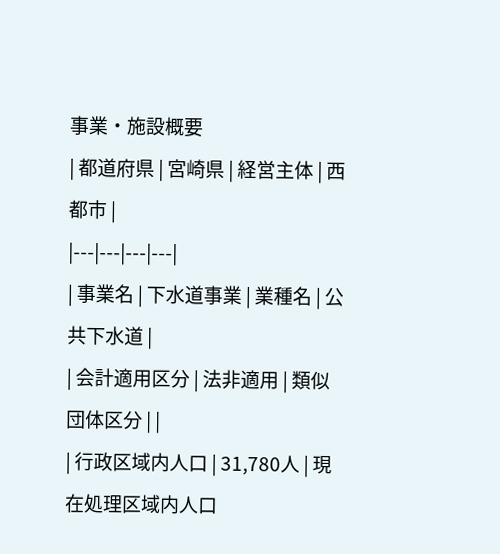事業・施設概要
| 都道府県 | 宮崎県 | 経営主体 | 西都市 |
|---|---|---|---|
| 事業名 | 下水道事業 | 業種名 | 公共下水道 |
| 会計適用区分 | 法非適用 | 類似団体区分 | |
| 行政区域内人口 | 31,780人 | 現在処理区域内人口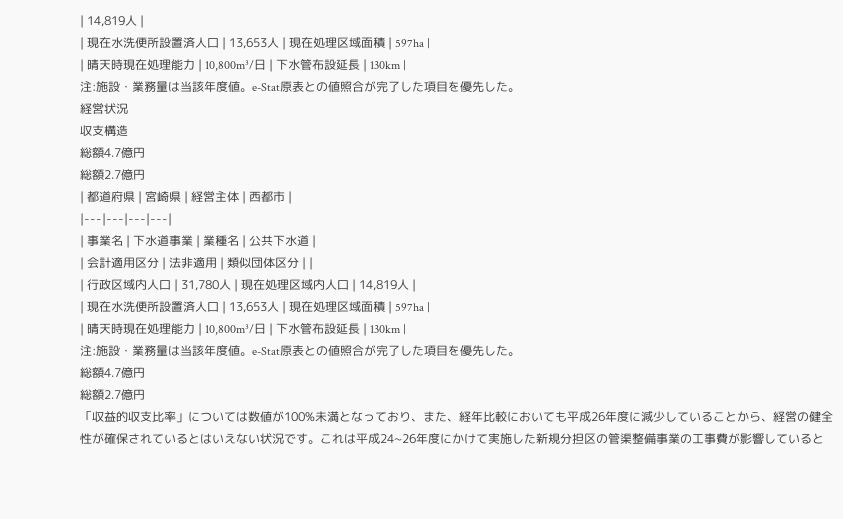| 14,819人 |
| 現在水洗便所設置済人口 | 13,653人 | 現在処理区域面積 | 597ha |
| 晴天時現在処理能力 | 10,800m³/日 | 下水管布設延長 | 130km |
注:施設・業務量は当該年度値。e-Stat原表との値照合が完了した項目を優先した。
経営状況
収支構造
総額4.7億円
総額2.7億円
| 都道府県 | 宮崎県 | 経営主体 | 西都市 |
|---|---|---|---|
| 事業名 | 下水道事業 | 業種名 | 公共下水道 |
| 会計適用区分 | 法非適用 | 類似団体区分 | |
| 行政区域内人口 | 31,780人 | 現在処理区域内人口 | 14,819人 |
| 現在水洗便所設置済人口 | 13,653人 | 現在処理区域面積 | 597ha |
| 晴天時現在処理能力 | 10,800m³/日 | 下水管布設延長 | 130km |
注:施設・業務量は当該年度値。e-Stat原表との値照合が完了した項目を優先した。
総額4.7億円
総額2.7億円
「収益的収支比率」については数値が100%未満となっており、また、経年比較においても平成26年度に減少していることから、経営の健全性が確保されているとはいえない状況です。これは平成24~26年度にかけて実施した新規分担区の管渠整備事業の工事費が影響していると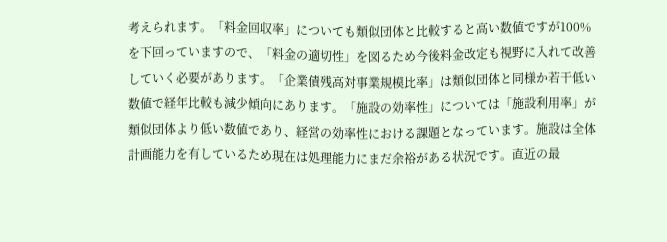考えられます。「料金回収率」についても類似団体と比較すると高い数値ですが100%を下回っていますので、「料金の適切性」を図るため今後料金改定も視野に入れて改善していく必要があります。「企業債残高対事業規模比率」は類似団体と同様か若干低い数値で経年比較も減少傾向にあります。「施設の効率性」については「施設利用率」が類似団体より低い数値であり、経営の効率性における課題となっています。施設は全体計画能力を有しているため現在は処理能力にまだ余裕がある状況です。直近の最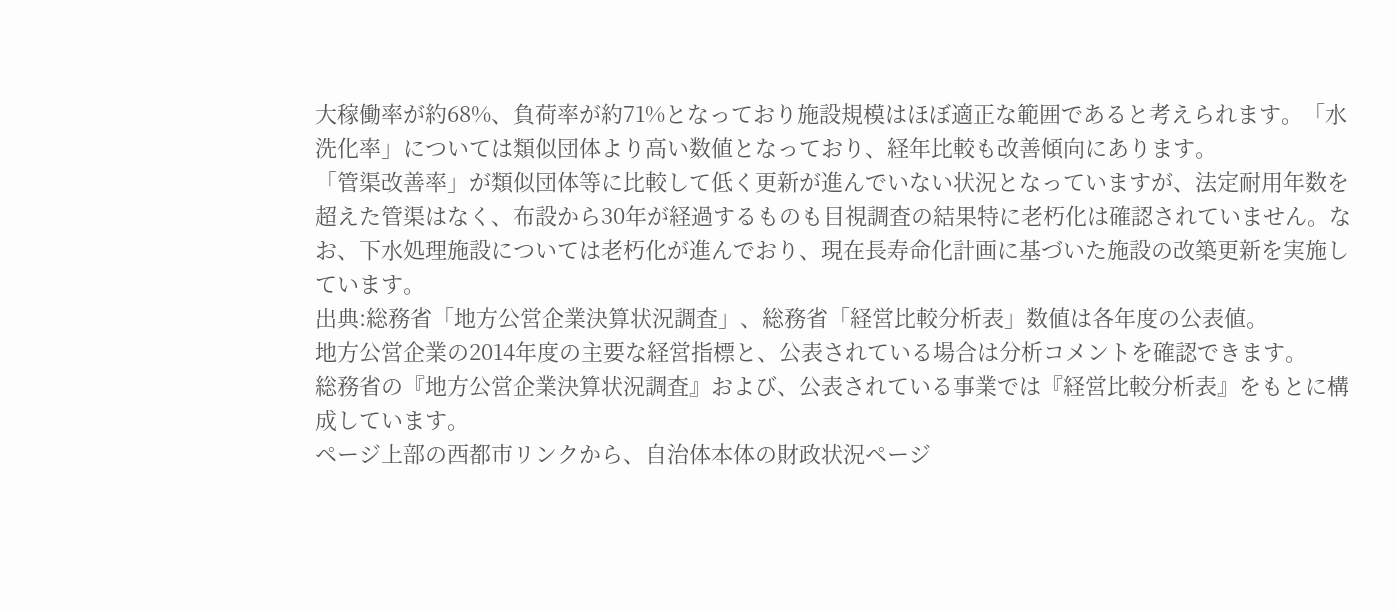大稼働率が約68%、負荷率が約71%となっており施設規模はほぼ適正な範囲であると考えられます。「水洗化率」については類似団体より高い数値となっており、経年比較も改善傾向にあります。
「管渠改善率」が類似団体等に比較して低く更新が進んでいない状況となっていますが、法定耐用年数を超えた管渠はなく、布設から30年が経過するものも目視調査の結果特に老朽化は確認されていません。なお、下水処理施設については老朽化が進んでおり、現在長寿命化計画に基づいた施設の改築更新を実施しています。
出典:総務省「地方公営企業決算状況調査」、総務省「経営比較分析表」数値は各年度の公表値。
地方公営企業の2014年度の主要な経営指標と、公表されている場合は分析コメントを確認できます。
総務省の『地方公営企業決算状況調査』および、公表されている事業では『経営比較分析表』をもとに構成しています。
ページ上部の西都市リンクから、自治体本体の財政状況ページ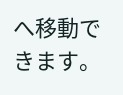へ移動できます。